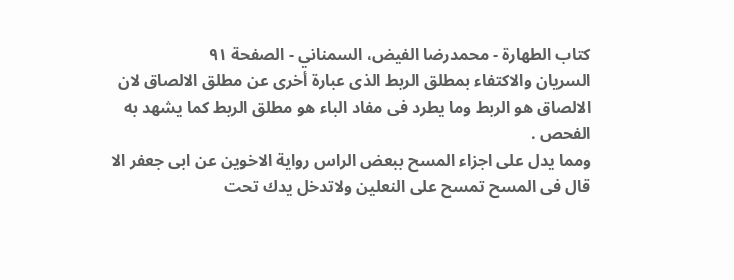كتاب الطهارة - محمدرضا الفيض، السمناني - الصفحة ٩١
السريان والاكتفاء بمطلق الربط الذى عبارة أخرى عن مطلق الالصاق لان الالصاق هو الربط وما يطرد فى مفاد الباء هو مطلق الربط كما يشهد به الفحص .
ومما يدل على اجزاء المسح ببعض الراس رواية الاخوين عن ابى جعفر الا قال فى المسح تمسح على النعلين ولاتدخل يدك تحت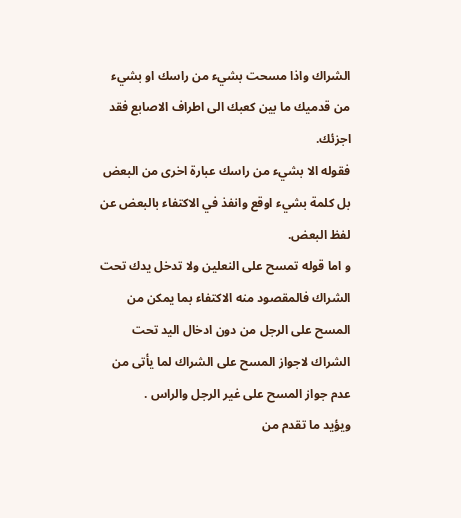الشراك واذا مسحت بشيء من راسك او بشيء من قدميك ما بين كعبك الى اطراف الاصابع فقد اجزئك.
فقوله الا بشيء من راسك عبارة اخرى من البعض بل كلمة بشيء اوقع وانفذ في الاكتفاء بالبعض عن لفظ البعض.
و اما قوله تمسح على النعلين ولا تدخل يدك تحت الشراك فالمقصود منه الاكتفاء بما يمكن من المسح على الرجل من دون ادخال اليد تحت الشراك لاجواز المسح على الشراك لما يأتى من عدم جواز المسح على غير الرجل والراس .
ويؤيد ما تقدم من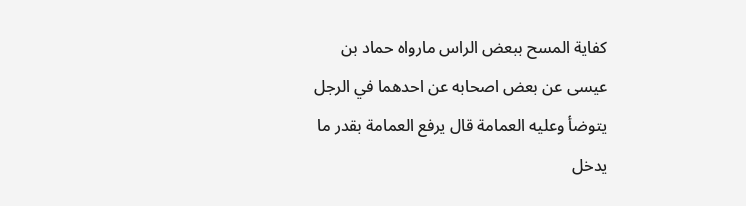كفاية المسح ببعض الراس مارواه حماد بن عيسى عن بعض اصحابه عن احدهما في الرجل يتوضأ وعليه العمامة قال يرفع العمامة بقدر ما يدخل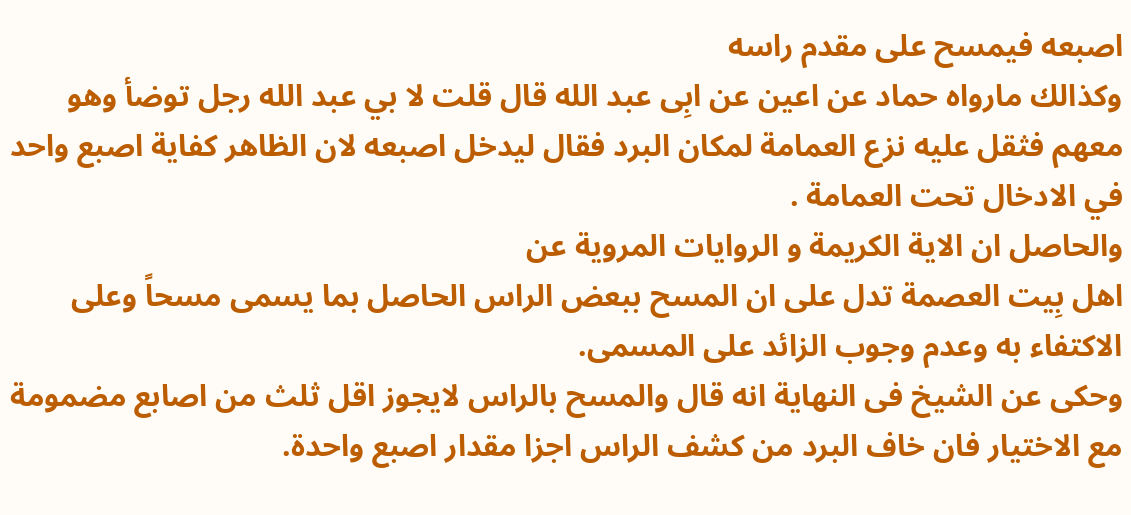اصبعه فيمسح على مقدم راسه
وكذالك مارواه حماد عن اعين عن ابِی عبد الله قال قلت لا بي عبد الله رجل توضأ وهو معهم فثقل عليه نزع العمامة لمكان البرد فقال ليدخل اصبعه لان الظاهر كفاية اصبع واحد في الادخال تحت العمامة .
والحاصل ان الاية الكريمة و الروايات المروية عن
اهل بِیت العصمة تدل على ان المسح ببعض الراس الحاصل بما يسمى مسحاً وعلى الاكتفاء به وعدم وجوب الزائد على المسمى.
وحكى عن الشيخ فى النهاية انه قال والمسح بالراس لايجوز اقل ثلث من اصابع مضمومة مع الاختيار فان خاف البرد من كشف الراس اجزا مقدار اصبع واحدة.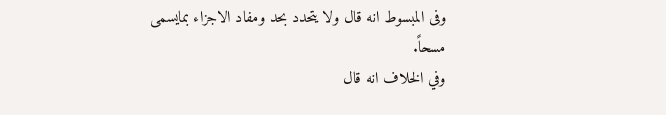وفى المبسوط انه قال ولا يتحدد بحد ومفاد الاجزاء بمايسمى مسحاً.
وفي الخلاف انه قال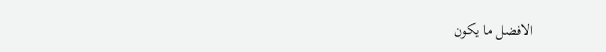الافضل ما يكون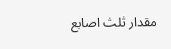مقدار ثلث اصابع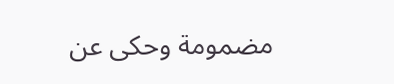مضمومة وحكى عن